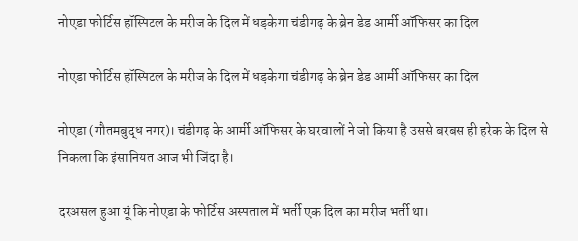नोएडा फोर्टिस हॉस्पिटल के मरीज के दिल में धड़केगा चंडीगढ़ के ब्रेन डेड आर्मी ऑफिसर का दिल

नोएडा फोर्टिस हॉस्पिटल के मरीज के दिल में धड़केगा चंडीगढ़ के ब्रेन डेड आर्मी ऑफिसर का दिल

नोएडा (गौतमबुद्ध नगर)। चंडीगढ़ के आर्मी ऑफिसर के घरवालों ने जो किया है उससे बरबस ही हरेक के दिल से निकला कि इंसानियत आज भी जिंदा है।

दरअसल हुआ यूं कि नोएडा के फोर्टिस अस्पताल में भर्ती एक दिल का मरीज भर्ती था।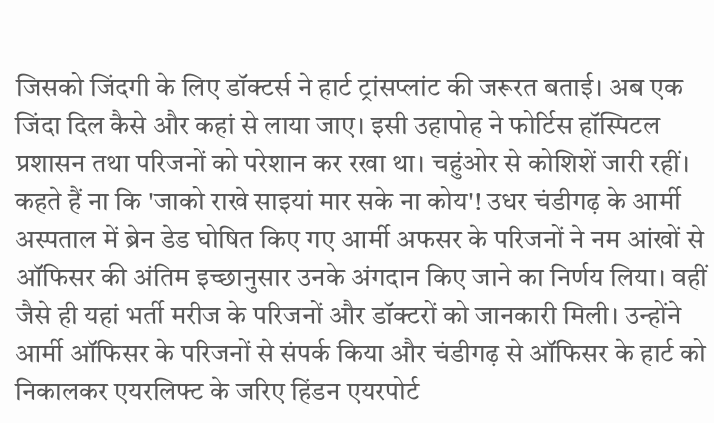जिसको जिंदगी के लिए डॉक्टर्स ने हार्ट ट्रांसप्लांट की जरूरत बताई। अब एक जिंदा दिल कैसे और कहां से लाया जाए। इसी उहापोह ने फोर्टिस हॉस्पिटल प्रशासन तथा परिजनों को परेशान कर रखा था। चहुंओर से कोशिशें जारी रहीं। कहते हैं ना कि 'जाको राखे साइयां मार सके ना कोय'! उधर चंडीगढ़ के आर्मी अस्पताल में ब्रेन डेड घोषित किए गए आर्मी अफसर के परिजनों ने नम आंखों से ऑफिसर की अंतिम इच्छानुसार उनके अंगदान किए जाने का निर्णय लिया। वहीं जैसे ही यहां भर्ती मरीज के परिजनों और डॉक्टरों को जानकारी मिली। उन्होंने आर्मी ऑफिसर के परिजनों से संपर्क किया और चंडीगढ़ से ऑफिसर के हार्ट को निकालकर एयरलिफ्ट के जरिए हिंडन एयरपोर्ट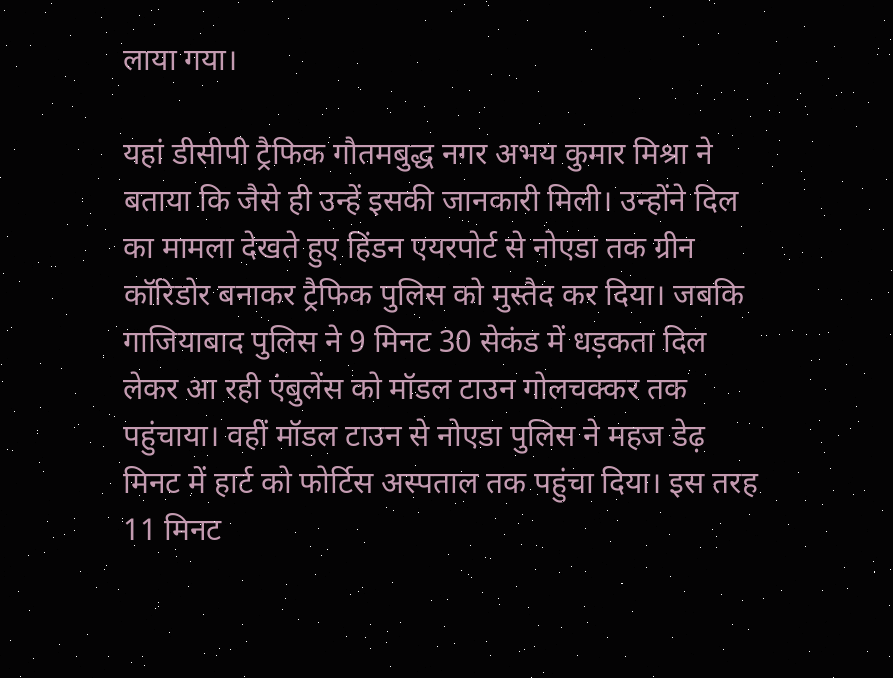लाया गया।

यहां डीसीपी ट्रैफिक गौतमबुद्ध नगर अभय कुमार मिश्रा ने बताया कि जैसे ही उन्हें इसकी जानकारी मिली। उन्होंने दिल का मामला देखते हुए हिंडन एयरपोर्ट से नोएडा तक ग्रीन कॉरिडोर बनाकर ट्रैफिक पुलिस को मुस्तैद कर दिया। जबकि गाजियाबाद पुलिस ने 9 मिनट 30 सेकंड में धड़कता दिल लेकर आ रही एंबुलेंस को मॉडल टाउन गोलचक्कर तक पहुंचाया। वहीं मॉडल टाउन से नोएडा पुलिस ने महज डेढ़ मिनट में हार्ट को फोर्टिस अस्पताल तक पहुंचा दिया। इस तरह 11 मिनट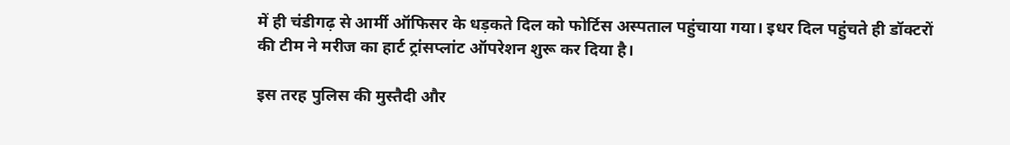में ही चंडीगढ़ से आर्मी ऑफिसर के धड़कते दिल को फोर्टिस अस्पताल पहुंचाया गया। इधर दिल पहुंचते ही डॉक्टरों की टीम ने मरीज का हार्ट ट्रांसप्लांट ऑपरेशन शुरू कर दिया है।

इस तरह पुलिस की मुस्तैदी और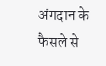अंगदान के फैसले से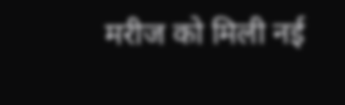मरीज को मिली नई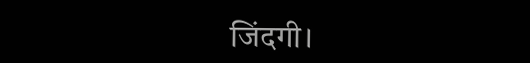जिंदगी।